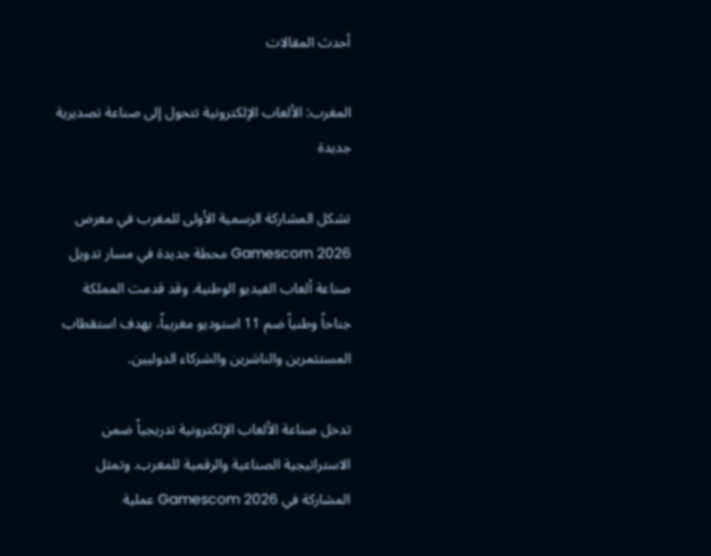أحدث المقالات

المغرب: الألعاب الإلكترونية تتحول إلى صناعة تصديرية جديدة

تشكل المشاركة الرسمية الأولى للمغرب في معرض Gamescom 2026 محطة جديدة في مسار تدويل صناعة ألعاب الفيديو الوطنية. وقد قدمت المملكة جناحاً وطنياً ضم 11 استوديو مغربياً، بهدف استقطاب المستثمرين والناشرين والشركاء الدوليين.

تدخل صناعة الألعاب الإلكترونية تدريجياً ضمن الاستراتيجية الصناعية والرقمية للمغرب. وتمثل المشاركة في Gamescom 2026 عملية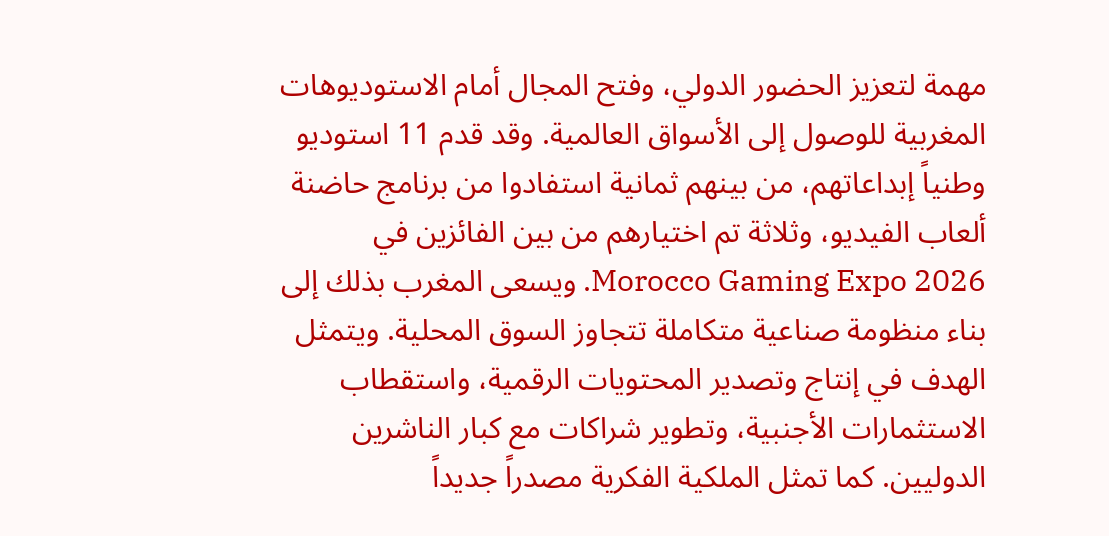مهمة لتعزيز الحضور الدولي، وفتح المجال أمام الاستوديوهات المغربية للوصول إلى الأسواق العالمية. وقد قدم 11 استوديو وطنياً إبداعاتهم، من بينهم ثمانية استفادوا من برنامج حاضنة ألعاب الفيديو، وثلاثة تم اختيارهم من بين الفائزين في Morocco Gaming Expo 2026. ويسعى المغرب بذلك إلى بناء منظومة صناعية متكاملة تتجاوز السوق المحلية. ويتمثل الهدف في إنتاج وتصدير المحتويات الرقمية، واستقطاب الاستثمارات الأجنبية، وتطوير شراكات مع كبار الناشرين الدوليين. كما تمثل الملكية الفكرية مصدراً جديداً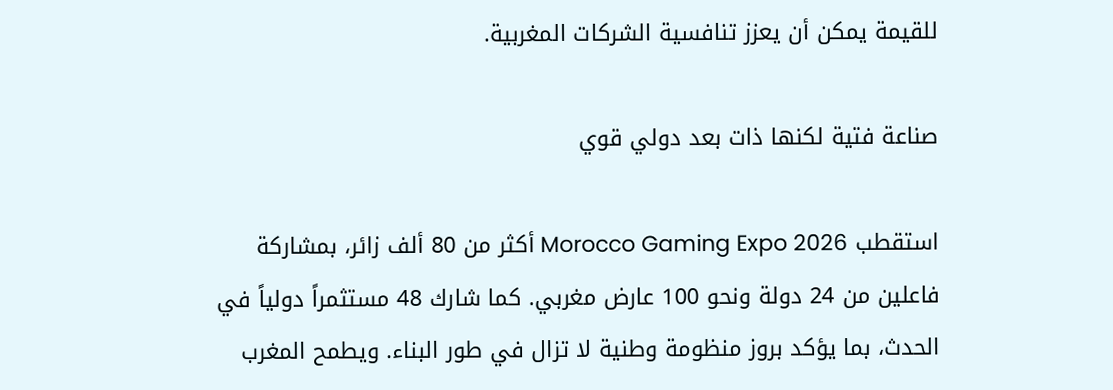للقيمة يمكن أن يعزز تنافسية الشركات المغربية.

صناعة فتية لكنها ذات بعد دولي قوي

استقطب Morocco Gaming Expo 2026 أكثر من 80 ألف زائر، بمشاركة فاعلين من 24 دولة ونحو 100 عارض مغربي. كما شارك 48 مستثمراً دولياً في الحدث، بما يؤكد بروز منظومة وطنية لا تزال في طور البناء. ويطمح المغرب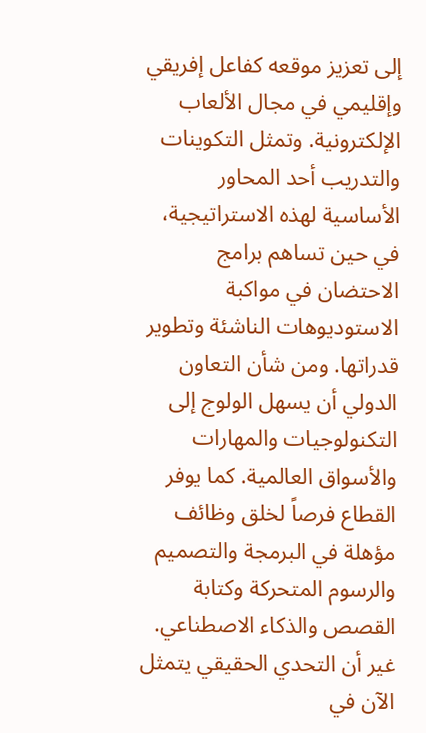إلى تعزيز موقعه كفاعل إفريقي وإقليمي في مجال الألعاب الإلكترونية. وتمثل التكوينات والتدريب أحد المحاور الأساسية لهذه الاستراتيجية، في حين تساهم برامج الاحتضان في مواكبة الاستوديوهات الناشئة وتطوير قدراتها. ومن شأن التعاون الدولي أن يسهل الولوج إلى التكنولوجيات والمهارات والأسواق العالمية. كما يوفر القطاع فرصاً لخلق وظائف مؤهلة في البرمجة والتصميم والرسوم المتحركة وكتابة القصص والذكاء الاصطناعي. غير أن التحدي الحقيقي يتمثل الآن في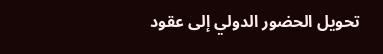تحويل الحضور الدولي إلى عقود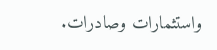واستثمارات وصادرات.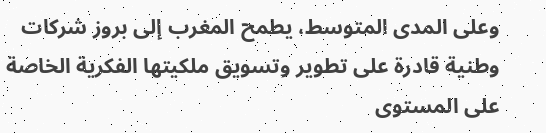وعلى المدى المتوسط، يطمح المغرب إلى بروز شركات وطنية قادرة على تطوير وتسويق ملكيتها الفكرية الخاصة على المستوى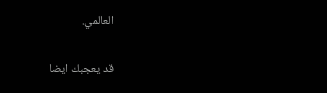العالمي.

قد يعجبك ايضا